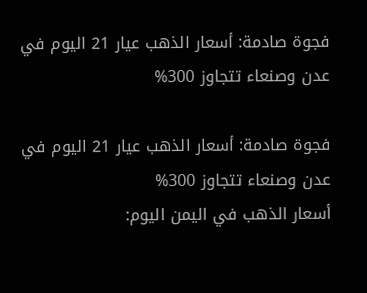فجوة صادمة: أسعار الذهب عيار 21 اليوم في عدن وصنعاء تتجاوز 300%

فجوة صادمة: أسعار الذهب عيار 21 اليوم في عدن وصنعاء تتجاوز 300%
أسعار الذهب في اليمن اليوم: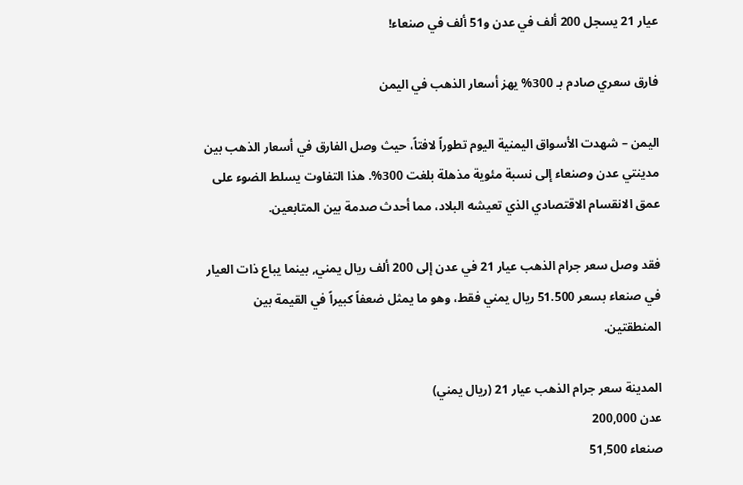عيار 21 يسجل 200 ألف في عدن و51 ألف في صنعاء!

فارق سعري صادم بـ 300% يهز أسعار الذهب في اليمن

اليمن – شهدت الأسواق اليمنية اليوم تطوراً لافتاً، حيث وصل الفارق في أسعار الذهب بين مدينتي عدن وصنعاء إلى نسبة مئوية مذهلة بلغت 300%. هذا التفاوت يسلط الضوء على عمق الانقسام الاقتصادي الذي تعيشه البلاد، مما أحدث صدمة بين المتابعين.

فقد وصل سعر جرام الذهب عيار 21 في عدن إلى 200 ألف ريال يمني, بينما يباع ذات العيار في صنعاء بسعر 51.500 ريال يمني فقط، وهو ما يمثل ضعفاً كبيراً في القيمة بين المنطقتين.

المدينة سعر جرام الذهب عيار 21 (ريال يمني)
عدن 200,000
صنعاء 51,500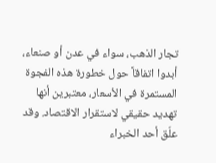تجار الذهب، سواء في عدن أو صنعاء، أبدوا اتفاقاً حول خطورة هذه الفجوة المستمرة في الأسعار، معتبرين أنها تهديد حقيقي لاستقرار الاقتصاد. وقد علّق أحد الخبراء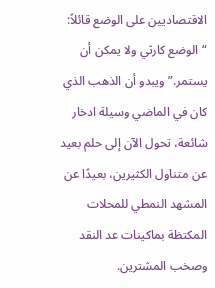الاقتصاديين على الوضع قائلاً: “الوضع كارثي ولا يمكن أن يستمر.” ويبدو أن الذهب الذي كان في الماضي وسيلة ادخار شائعة، تحول الآن إلى حلم بعيد عن متناول الكثيرين، بعيدًا عن المشهد النمطي للمحلات المكتظة بماكينات عد النقد وصخب المشترين.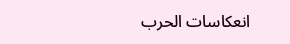انعكاسات الحرب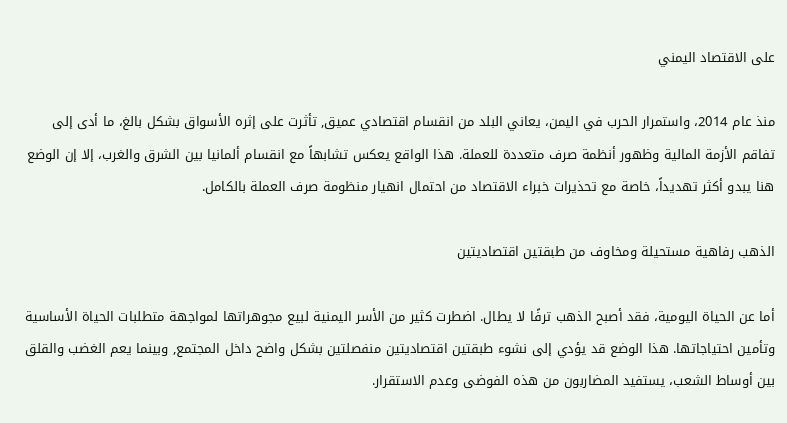على الاقتصاد اليمني

منذ عام 2014، واستمرار الحرب في اليمن، يعاني البلد من انقسام اقتصادي عميق, تأثرت على إثره الأسواق بشكل بالغ، ما أدى إلى تفاقم الأزمة المالية وظهور أنظمة صرف متعددة للعملة. هذا الواقع يعكس تشابهاً مع انقسام ألمانيا بين الشرق والغرب، إلا إن الوضع هنا يبدو أكثر تهديداً، خاصة مع تحذيرات خبراء الاقتصاد من احتمال انهيار منظومة صرف العملة بالكامل.

الذهب رفاهية مستحيلة ومخاوف من طبقتين اقتصاديتين

أما عن الحياة اليومية، فقد أصبح الذهب ترفًا لا يطال. اضطرت كثير من الأسر اليمنية لبيع مجوهراتها لمواجهة متطلبات الحياة الأساسية وتأمين احتياجاتها. هذا الوضع قد يؤدي إلى نشوء طبقتين اقتصاديتين منفصلتين بشكل واضح داخل المجتمع, وبينما يعم الغضب والقلق بين أوساط الشعب، يستفيد المضاربون من هذه الفوضى وعدم الاستقرار.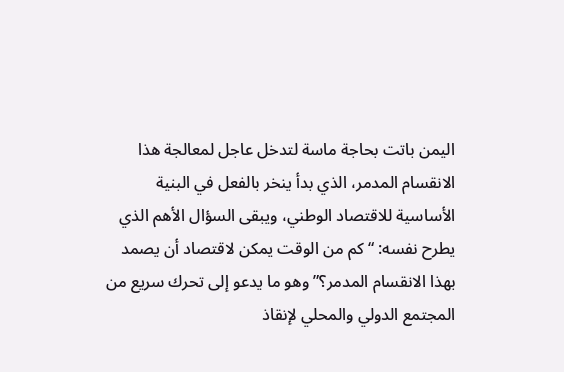اليمن باتت بحاجة ماسة لتدخل عاجل لمعالجة هذا الانقسام المدمر، الذي بدأ ينخر بالفعل في البنية الأساسية للاقتصاد الوطني، ويبقى السؤال الأهم الذي يطرح نفسه: “كم من الوقت يمكن لاقتصاد أن يصمد بهذا الانقسام المدمر؟” وهو ما يدعو إلى تحرك سريع من المجتمع الدولي والمحلي لإنقاذ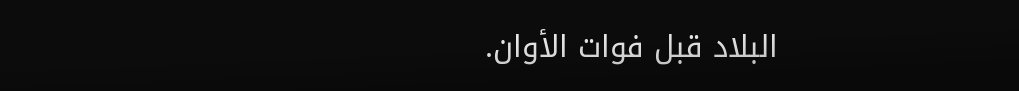البلاد قبل فوات الأوان.